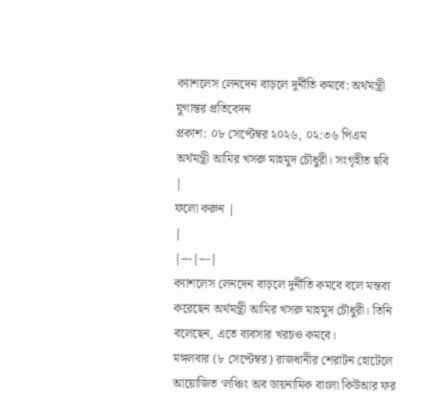ক্যাশলেস লেনদেন বাড়লে দুর্নীতি কমবে: অর্থমন্ত্রী
যুগান্তর প্রতিবেদন
প্রকাশ: ০৮ সেপ্টেম্বর ২০২৬, ০২:৩৬ পিএম
অর্থমন্ত্রী আমির খসরু মাহমুদ চৌধুরী। সংগৃহীত ছবি
|
ফলো করুন |
|
|---|---|
ক্যাশলেস লেনদেন বাড়লে দুর্নীতি কমবে বলে মন্তব্য করেছেন অর্থমন্ত্রী আমির খসরু মাহমুদ চৌধুরী। তিনি বলেছেন, এতে ব্যবসার খরচও কমবে।
মঙ্গলবার (৮ সেপ্টেম্বর) রাজধানীর শেরাটন হোটেলে আয়োজিত ‘লঞ্চিং অব ডায়নামিক বাংলা কিউআর ফর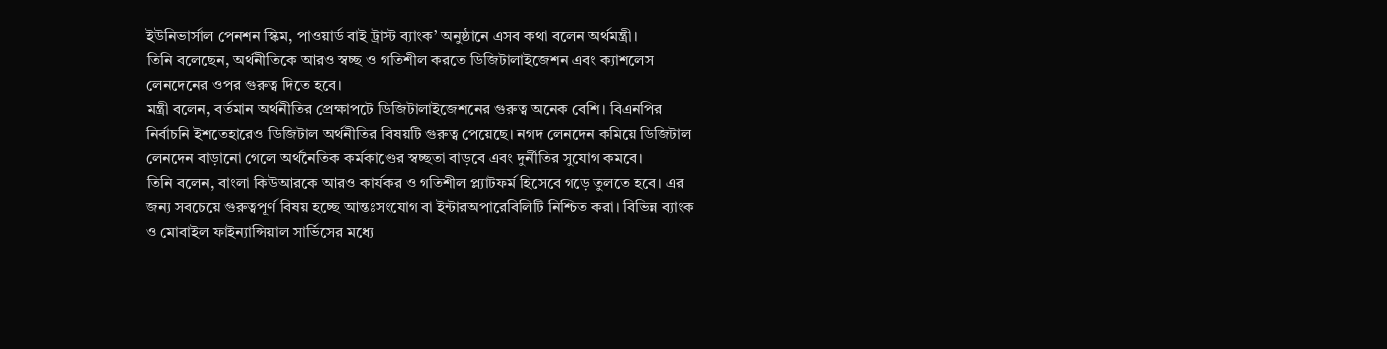ইউনিভার্সাল পেনশন স্কিম, পাওয়ার্ড বাই ট্রাস্ট ব্যাংক’ অনুষ্ঠানে এসব কথা বলেন অর্থমন্ত্রী।
তিনি বলেছেন, অর্থনীতিকে আরও স্বচ্ছ ও গতিশীল করতে ডিজিটালাইজেশন এবং ক্যাশলেস লেনদেনের ওপর গুরুত্ব দিতে হবে।
মন্ত্রী বলেন, বর্তমান অর্থনীতির প্রেক্ষাপটে ডিজিটালাইজেশনের গুরুত্ব অনেক বেশি। বিএনপির নির্বাচনি ইশতেহারেও ডিজিটাল অর্থনীতির বিষয়টি গুরুত্ব পেয়েছে। নগদ লেনদেন কমিয়ে ডিজিটাল লেনদেন বাড়ানো গেলে অর্থনৈতিক কর্মকাণ্ডের স্বচ্ছতা বাড়বে এবং দুর্নীতির সুযোগ কমবে।
তিনি বলেন, বাংলা কিউআরকে আরও কার্যকর ও গতিশীল প্ল্যাটফর্ম হিসেবে গড়ে তুলতে হবে। এর জন্য সবচেয়ে গুরুত্বপূর্ণ বিষয় হচ্ছে আন্তঃসংযোগ বা ইন্টারঅপারেবিলিটি নিশ্চিত করা। বিভিন্ন ব্যাংক ও মোবাইল ফাইন্যান্সিয়াল সার্ভিসের মধ্যে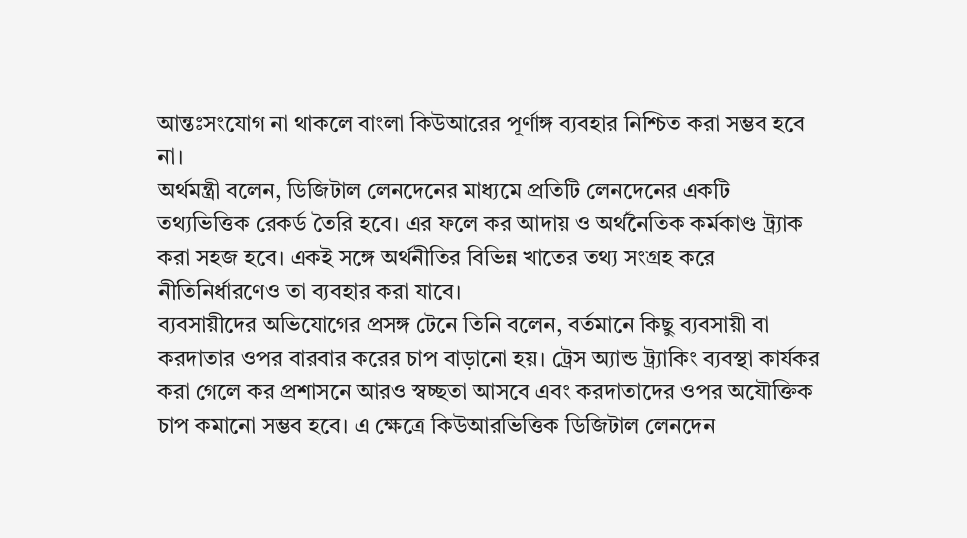আন্তঃসংযোগ না থাকলে বাংলা কিউআরের পূর্ণাঙ্গ ব্যবহার নিশ্চিত করা সম্ভব হবে না।
অর্থমন্ত্রী বলেন, ডিজিটাল লেনদেনের মাধ্যমে প্রতিটি লেনদেনের একটি তথ্যভিত্তিক রেকর্ড তৈরি হবে। এর ফলে কর আদায় ও অর্থনৈতিক কর্মকাণ্ড ট্র্যাক করা সহজ হবে। একই সঙ্গে অর্থনীতির বিভিন্ন খাতের তথ্য সংগ্রহ করে নীতিনির্ধারণেও তা ব্যবহার করা যাবে।
ব্যবসায়ীদের অভিযোগের প্রসঙ্গ টেনে তিনি বলেন, বর্তমানে কিছু ব্যবসায়ী বা করদাতার ওপর বারবার করের চাপ বাড়ানো হয়। ট্রেস অ্যান্ড ট্র্যাকিং ব্যবস্থা কার্যকর করা গেলে কর প্রশাসনে আরও স্বচ্ছতা আসবে এবং করদাতাদের ওপর অযৌক্তিক চাপ কমানো সম্ভব হবে। এ ক্ষেত্রে কিউআরভিত্তিক ডিজিটাল লেনদেন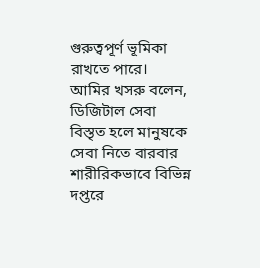গুরুত্বপূর্ণ ভূমিকা রাখতে পারে।
আমির খসরু বলেন, ডিজিটাল সেবা বিস্তৃত হলে মানুষকে সেবা নিতে বারবার শারীরিকভাবে বিভিন্ন দপ্তরে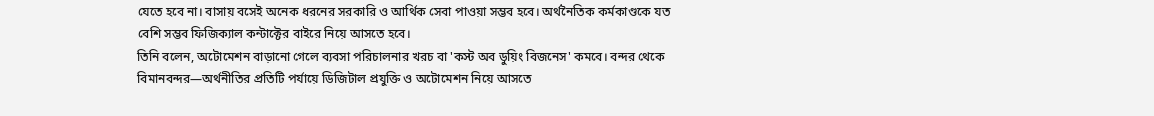যেতে হবে না। বাসায় বসেই অনেক ধরনের সরকারি ও আর্থিক সেবা পাওয়া সম্ভব হবে। অর্থনৈতিক কর্মকাণ্ডকে যত বেশি সম্ভব ফিজিক্যাল কন্টাক্টের বাইরে নিয়ে আসতে হবে।
তিনি বলেন, অটোমেশন বাড়ানো গেলে ব্যবসা পরিচালনার খরচ বা 'কস্ট অব ডুয়িং বিজনেস' কমবে। বন্দর থেকে বিমানবন্দর—অর্থনীতির প্রতিটি পর্যায়ে ডিজিটাল প্রযুক্তি ও অটোমেশন নিয়ে আসতে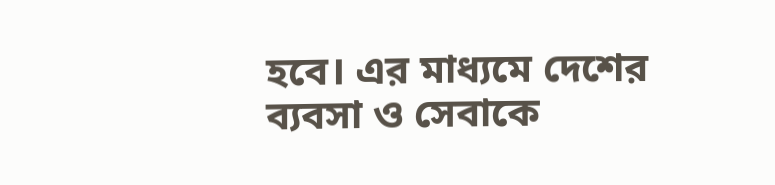হবে। এর মাধ্যমে দেশের ব্যবসা ও সেবাকে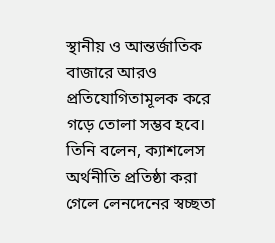স্থানীয় ও আন্তর্জাতিক বাজারে আরও প্রতিযোগিতামূলক করে গড়ে তোলা সম্ভব হবে।
তিনি বলেন, ক্যাশলেস অর্থনীতি প্রতিষ্ঠা করা গেলে লেনদেনের স্বচ্ছতা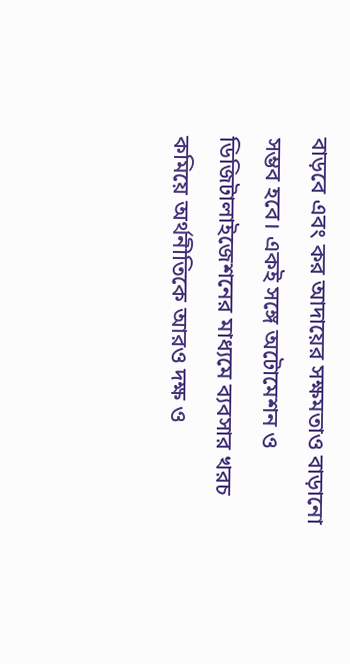বাড়বে এবং কর আদায়ের সক্ষমতাও বাড়ানো সম্ভব হবে। একই সঙ্গে অটোমেশন ও ডিজিটালাইজেশনের মাধ্যমে ব্যবসার খরচ কমিয়ে অর্থনীতিকে আরও দক্ষ ও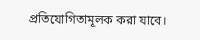প্রতিযোগিতামূলক করা যাবে।